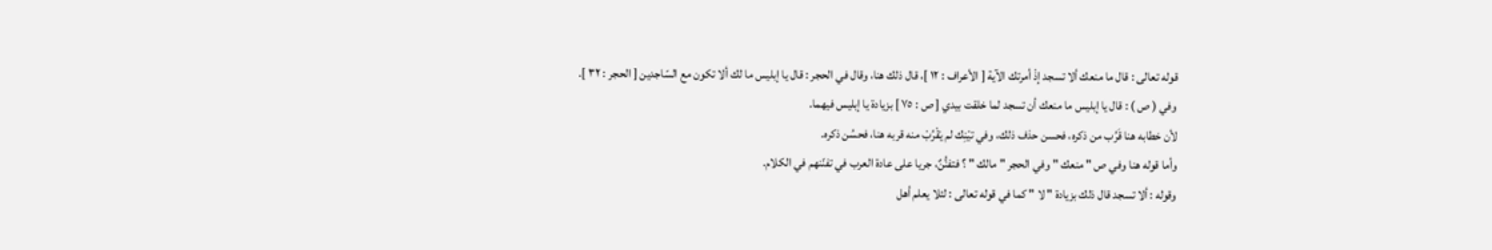قوله تعالى : قال ما منعك ألا تسجد إذْ أمرتك الآية [ الأعراف : ١٢ ]، قال ذلك هنا، وقال في الحجر : قال يا إبليس ما لك ألا تكون مع السّاجدين [ الحجر : ٣٢ ].
وفي ( ص ) : قال يا إبليس ما منعك أن تسجد لما خلقت بيدي [ ص : ٧٥ ] بزيادة يا إبليس فيهما.
لأن خطابه هنا قَرُب من ذكره، فحسن حذف ذلك، وفي تيْنِك لم يَقْرُبْ منه قربه هنا، فحسُن ذكره.
وأما قوله هنا وفي ص " منعك " وفي الحجر " مالك " ؟ فتفنُّنٌ، جريا على عادة العرب في تفنّنهم في الكلام.
وقوله : ألا تسجد قال ذلك بزيادة " لا " كما في قوله تعالى : لئلا يعلم أهل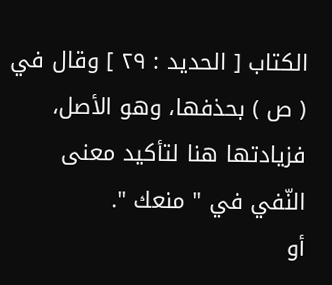الكتاب [ الحديد : ٢٩ ] وقال في ( ص ) بحذفها، وهو الأصل، فزيادتها هنا لتأكيد معنى النّفي في " منعك ".
أو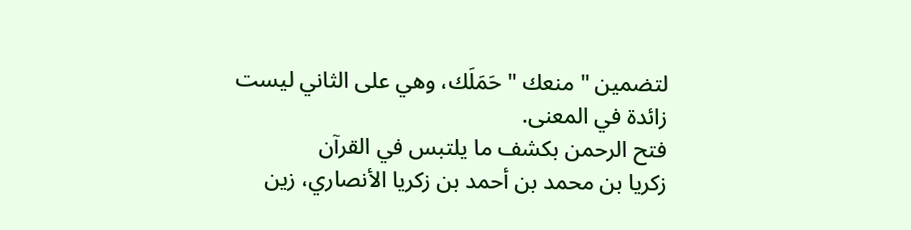لتضمين " منعك " حَمَلَك، وهي على الثاني ليست زائدة في المعنى.
فتح الرحمن بكشف ما يلتبس في القرآن
زكريا بن محمد بن أحمد بن زكريا الأنصاري، زين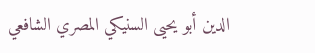الدين أبو يحيى السنيكي المصري الشافعي